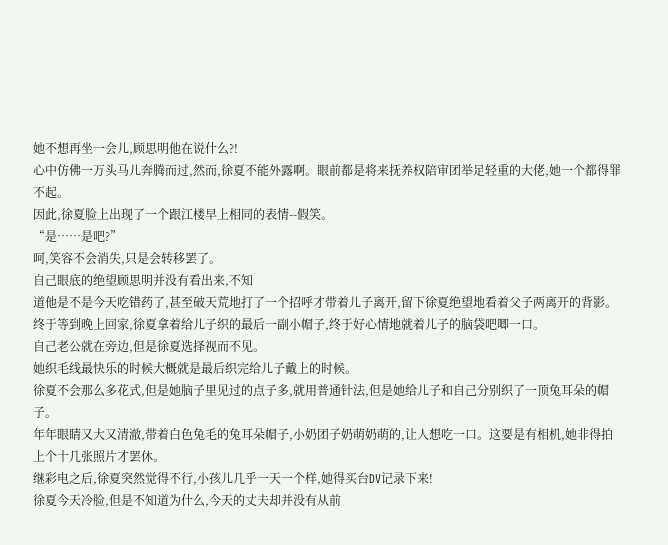她不想再坐一会儿,顾思明他在说什么?!
心中仿佛一万头马儿奔腾而过,然而,徐夏不能外露啊。眼前都是将来抚养权陪审团举足轻重的大佬,她一个都得罪不起。
因此,徐夏脸上出现了一个跟江楼早上相同的表情--假笑。
“是……是吧?”
呵,笑容不会消失,只是会转移罢了。
自己眼底的绝望顾思明并没有看出来,不知
道他是不是今天吃错药了,甚至破天荒地打了一个招呼才带着儿子离开,留下徐夏绝望地看着父子两离开的背影。
终于等到晚上回家,徐夏拿着给儿子织的最后一副小帽子,终于好心情地就着儿子的脑袋吧唧一口。
自己老公就在旁边,但是徐夏选择视而不见。
她织毛线最快乐的时候大概就是最后织完给儿子戴上的时候。
徐夏不会那么多花式,但是她脑子里见过的点子多,就用普通针法,但是她给儿子和自己分别织了一顶兔耳朵的帽子。
年年眼睛又大又清澈,带着白色兔毛的兔耳朵帽子,小奶团子奶萌奶萌的,让人想吃一口。这要是有相机,她非得拍上个十几张照片才罢休。
继彩电之后,徐夏突然觉得不行,小孩儿几乎一天一个样,她得买台DV记录下来!
徐夏今天冷脸,但是不知道为什么,今天的丈夫却并没有从前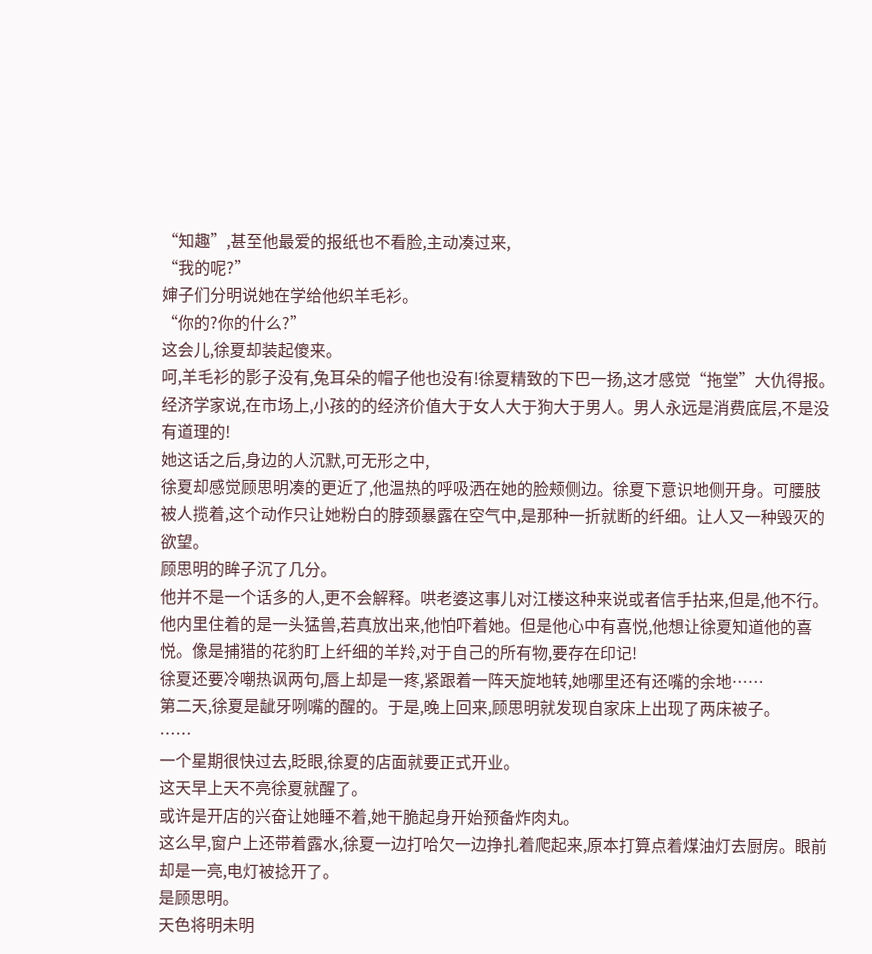“知趣”,甚至他最爱的报纸也不看脸,主动凑过来,
“我的呢?”
婶子们分明说她在学给他织羊毛衫。
“你的?你的什么?”
这会儿,徐夏却装起傻来。
呵,羊毛衫的影子没有,兔耳朵的帽子他也没有!徐夏精致的下巴一扬,这才感觉“拖堂”大仇得报。
经济学家说,在市场上,小孩的的经济价值大于女人大于狗大于男人。男人永远是消费底层,不是没有道理的!
她这话之后,身边的人沉默,可无形之中,
徐夏却感觉顾思明凑的更近了,他温热的呼吸洒在她的脸颊侧边。徐夏下意识地侧开身。可腰肢被人揽着,这个动作只让她粉白的脖颈暴露在空气中,是那种一折就断的纤细。让人又一种毁灭的欲望。
顾思明的眸子沉了几分。
他并不是一个话多的人,更不会解释。哄老婆这事儿对江楼这种来说或者信手拈来,但是,他不行。
他内里住着的是一头猛兽,若真放出来,他怕吓着她。但是他心中有喜悦,他想让徐夏知道他的喜悦。像是捕猎的花豹盯上纤细的羊羚,对于自己的所有物,要存在印记!
徐夏还要冷嘲热讽两句,唇上却是一疼,紧跟着一阵天旋地转,她哪里还有还嘴的余地……
第二天,徐夏是龇牙咧嘴的醒的。于是,晚上回来,顾思明就发现自家床上出现了两床被子。
……
一个星期很快过去,眨眼,徐夏的店面就要正式开业。
这天早上天不亮徐夏就醒了。
或许是开店的兴奋让她睡不着,她干脆起身开始预备炸肉丸。
这么早,窗户上还带着露水,徐夏一边打哈欠一边挣扎着爬起来,原本打算点着煤油灯去厨房。眼前却是一亮,电灯被捻开了。
是顾思明。
天色将明未明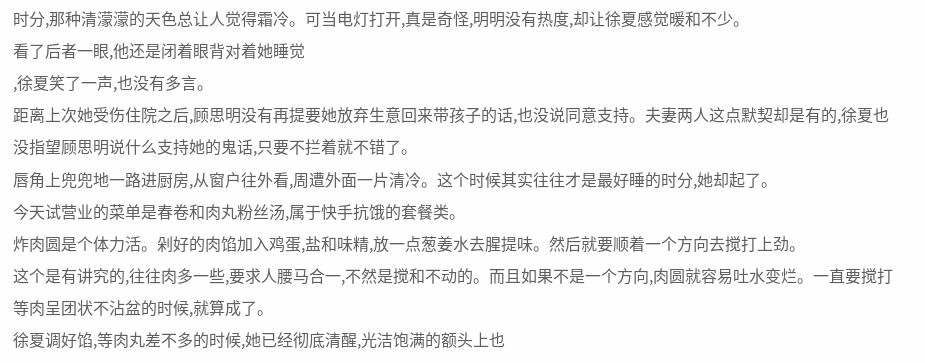时分,那种清濛濛的天色总让人觉得霜冷。可当电灯打开,真是奇怪,明明没有热度,却让徐夏感觉暖和不少。
看了后者一眼,他还是闭着眼背对着她睡觉
,徐夏笑了一声,也没有多言。
距离上次她受伤住院之后,顾思明没有再提要她放弃生意回来带孩子的话,也没说同意支持。夫妻两人这点默契却是有的,徐夏也没指望顾思明说什么支持她的鬼话,只要不拦着就不错了。
唇角上兜兜地一路进厨房,从窗户往外看,周遭外面一片清冷。这个时候其实往往才是最好睡的时分,她却起了。
今天试营业的菜单是春卷和肉丸粉丝汤,属于快手抗饿的套餐类。
炸肉圆是个体力活。剁好的肉馅加入鸡蛋,盐和味精,放一点葱姜水去腥提味。然后就要顺着一个方向去搅打上劲。
这个是有讲究的,往往肉多一些,要求人腰马合一,不然是搅和不动的。而且如果不是一个方向,肉圆就容易吐水变烂。一直要搅打等肉呈团状不沾盆的时候,就算成了。
徐夏调好馅,等肉丸差不多的时候,她已经彻底清醒,光洁饱满的额头上也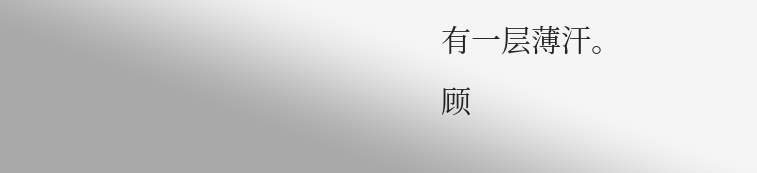有一层薄汗。
顾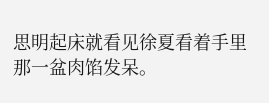思明起床就看见徐夏看着手里那一盆肉馅发呆。